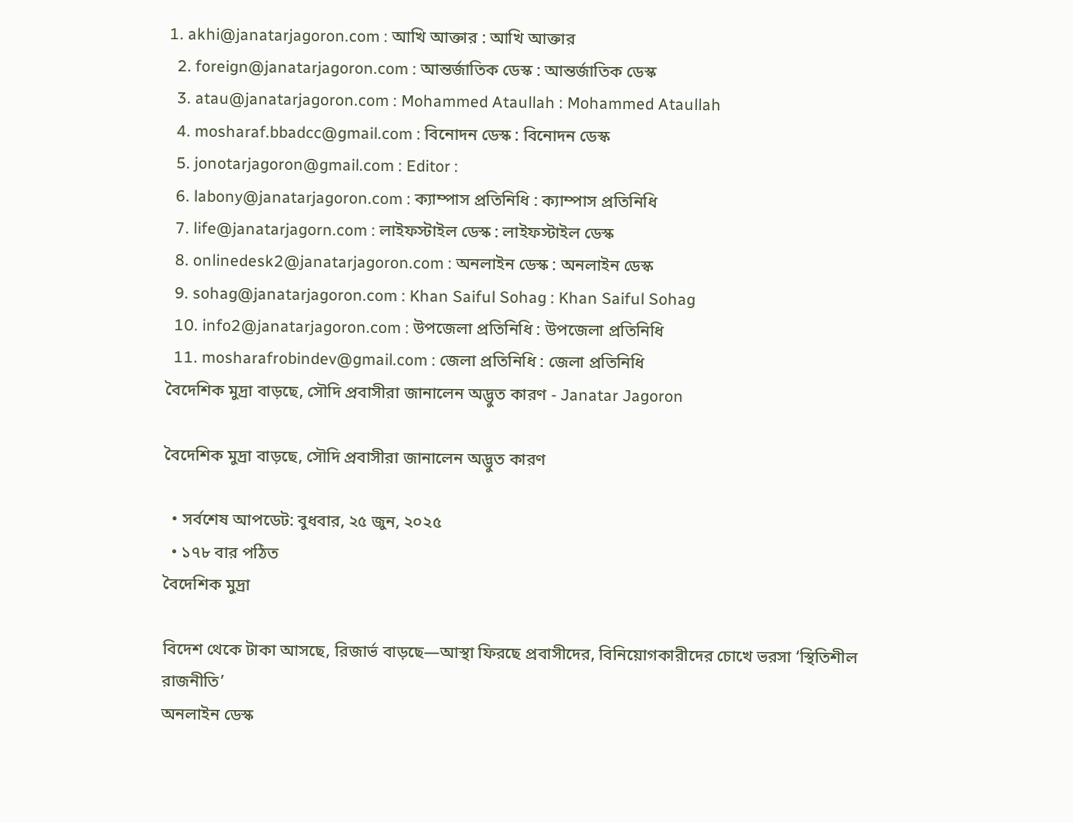1. akhi@janatarjagoron.com : আখি আক্তার : আখি আক্তার
  2. foreign@janatarjagoron.com : আন্তর্জাতিক ডেস্ক : আন্তর্জাতিক ডেস্ক
  3. atau@janatarjagoron.com : Mohammed Ataullah : Mohammed Ataullah
  4. mosharaf.bbadcc@gmail.com : বিনোদন ডেস্ক : বিনোদন ডেস্ক
  5. jonotarjagoron@gmail.com : Editor :
  6. labony@janatarjagoron.com : ক্যাম্পাস প্রতিনিধি : ক্যাম্পাস প্রতিনিধি
  7. life@janatarjagorn.com : লাইফস্টাইল ডেস্ক : লাইফস্টাইল ডেস্ক
  8. onlinedesk2@janatarjagoron.com : অনলাইন ডেস্ক : অনলাইন ডেস্ক
  9. sohag@janatarjagoron.com : Khan Saiful Sohag : Khan Saiful Sohag
  10. info2@janatarjagoron.com : উপজেলা প্রতিনিধি : উপজেলা প্রতিনিধি
  11. mosharafrobindev@gmail.com : জেলা প্রতিনিধি : জেলা প্রতিনিধি
বৈদেশিক মুদ্রা বাড়ছে, সৌদি প্রবাসীরা জানালেন অদ্ভুত কারণ - Janatar Jagoron

বৈদেশিক মুদ্রা বাড়ছে, সৌদি প্রবাসীরা জানালেন অদ্ভুত কারণ

  • সর্বশেষ আপডেট: বুধবার, ২৫ জুন, ২০২৫
  • ১৭৮ বার পঠিত
বৈদেশিক মুদ্রা

বিদেশ থেকে টাকা আসছে, রিজার্ভ বাড়ছে—আস্থা ফিরছে প্রবাসীদের, বিনিয়োগকারীদের চোখে ভরসা ‘স্থিতিশীল রাজনীতি’
অনলাইন ডেস্ক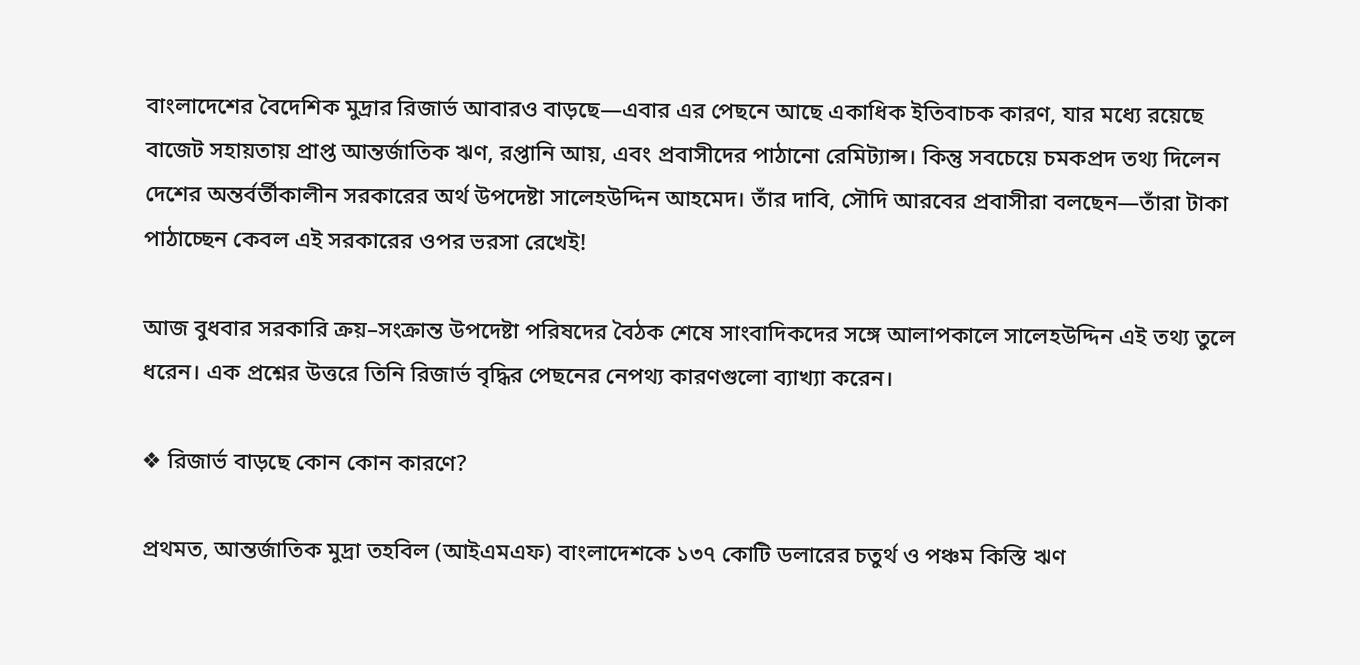বাংলাদেশের বৈদেশিক মুদ্রার রিজার্ভ আবারও বাড়ছে—এবার এর পেছনে আছে একাধিক ইতিবাচক কারণ, যার মধ্যে রয়েছে বাজেট সহায়তায় প্রাপ্ত আন্তর্জাতিক ঋণ, রপ্তানি আয়, এবং প্রবাসীদের পাঠানো রেমিট্যান্স। কিন্তু সবচেয়ে চমকপ্রদ তথ্য দিলেন দেশের অন্তর্বর্তীকালীন সরকারের অর্থ উপদেষ্টা সালেহউদ্দিন আহমেদ। তাঁর দাবি, সৌদি আরবের প্রবাসীরা বলছেন—তাঁরা টাকা পাঠাচ্ছেন কেবল এই সরকারের ওপর ভরসা রেখেই!

আজ বুধবার সরকারি ক্রয়–সংক্রান্ত উপদেষ্টা পরিষদের বৈঠক শেষে সাংবাদিকদের সঙ্গে আলাপকালে সালেহউদ্দিন এই তথ্য তুলে ধরেন। এক প্রশ্নের উত্তরে তিনি রিজার্ভ বৃদ্ধির পেছনের নেপথ্য কারণগুলো ব্যাখ্যা করেন।

❖ রিজার্ভ বাড়ছে কোন কোন কারণে?

প্রথমত, আন্তর্জাতিক মুদ্রা তহবিল (আইএমএফ) বাংলাদেশকে ১৩৭ কোটি ডলারের চতুর্থ ও পঞ্চম কিস্তি ঋণ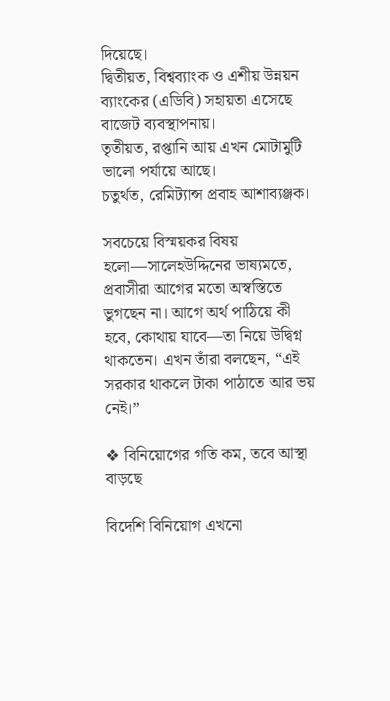দিয়েছে।
দ্বিতীয়ত, বিশ্বব্যাংক ও এশীয় উন্নয়ন ব্যাংকের (এডিবি) সহায়তা এসেছে বাজেট ব্যবস্থাপনায়।
তৃতীয়ত, রপ্তানি আয় এখন মোটামুটি ভালো পর্যায়ে আছে।
চতুর্থত, রেমিট্যান্স প্রবাহ আশাব্যঞ্জক।

সবচেয়ে বিস্ময়কর বিষয় হলো—সালেহউদ্দিনের ভাষ্যমতে, প্রবাসীরা আগের মতো অস্বস্তিতে ভুগছেন না। আগে অর্থ পাঠিয়ে কী হবে, কোথায় যাবে—তা নিয়ে উদ্বিগ্ন থাকতেন। এখন তাঁরা বলছেন, “এই সরকার থাকলে টাকা পাঠাতে আর ভয় নেই।”

❖ বিনিয়োগের গতি কম, তবে আস্থা বাড়ছে

বিদেশি বিনিয়োগ এখনো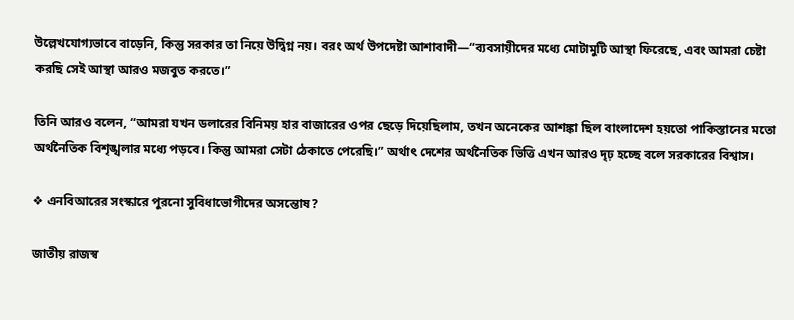উল্লেখযোগ্যভাবে বাড়েনি, কিন্তু সরকার তা নিয়ে উদ্বিগ্ন নয়। বরং অর্থ উপদেষ্টা আশাবাদী—“ব্যবসায়ীদের মধ্যে মোটামুটি আস্থা ফিরেছে, এবং আমরা চেষ্টা করছি সেই আস্থা আরও মজবুত করতে।”

তিনি আরও বলেন, “আমরা যখন ডলারের বিনিময় হার বাজারের ওপর ছেড়ে দিয়েছিলাম, তখন অনেকের আশঙ্কা ছিল বাংলাদেশ হয়তো পাকিস্তানের মতো অর্থনৈতিক বিশৃঙ্খলার মধ্যে পড়বে। কিন্তু আমরা সেটা ঠেকাতে পেরেছি।” অর্থাৎ দেশের অর্থনৈতিক ভিত্তি এখন আরও দৃঢ় হচ্ছে বলে সরকারের বিশ্বাস।

❖ এনবিআরের সংস্কারে পুরনো সুবিধাভোগীদের অসন্তোষ?

জাতীয় রাজস্ব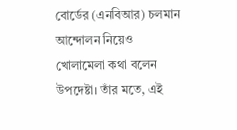বোর্ডের (এনবিআর) চলমান আন্দোলন নিয়েও খোলামেলা কথা বলেন উপদেষ্টা। তাঁর মতে, এই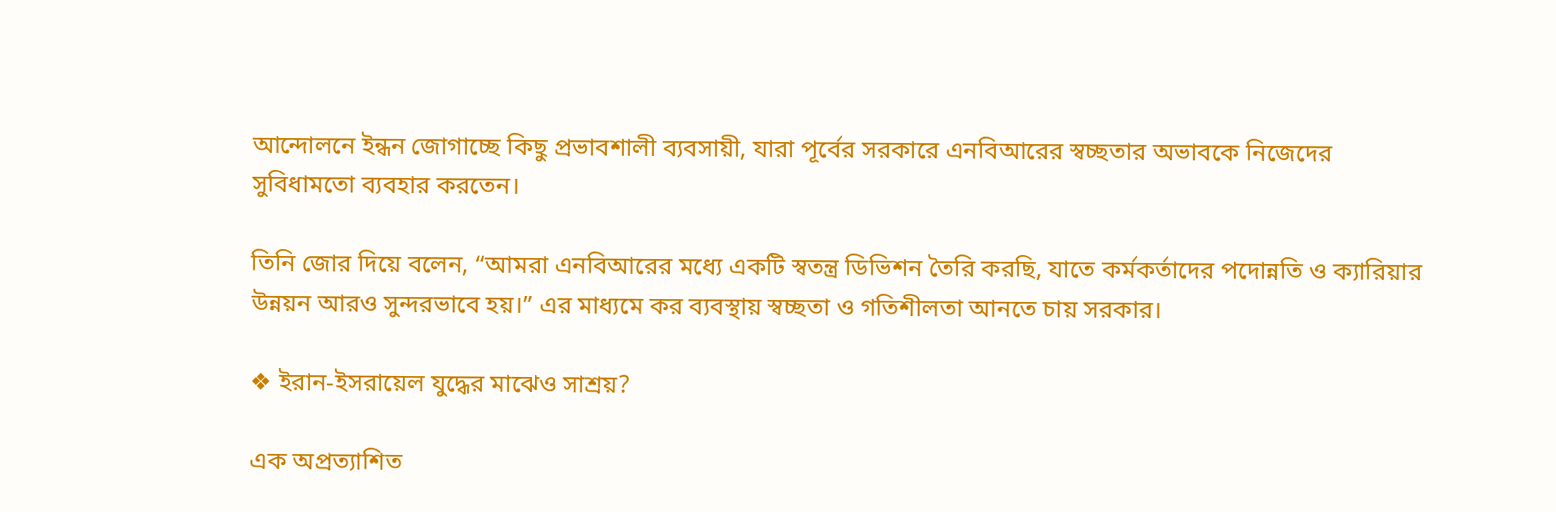আন্দোলনে ইন্ধন জোগাচ্ছে কিছু প্রভাবশালী ব্যবসায়ী, যারা পূর্বের সরকারে এনবিআরের স্বচ্ছতার অভাবকে নিজেদের সুবিধামতো ব্যবহার করতেন।

তিনি জোর দিয়ে বলেন, “আমরা এনবিআরের মধ্যে একটি স্বতন্ত্র ডিভিশন তৈরি করছি, যাতে কর্মকর্তাদের পদোন্নতি ও ক্যারিয়ার উন্নয়ন আরও সুন্দরভাবে হয়।” এর মাধ্যমে কর ব্যবস্থায় স্বচ্ছতা ও গতিশীলতা আনতে চায় সরকার।

❖ ইরান-ইসরায়েল যুদ্ধের মাঝেও সাশ্রয়?

এক অপ্রত্যাশিত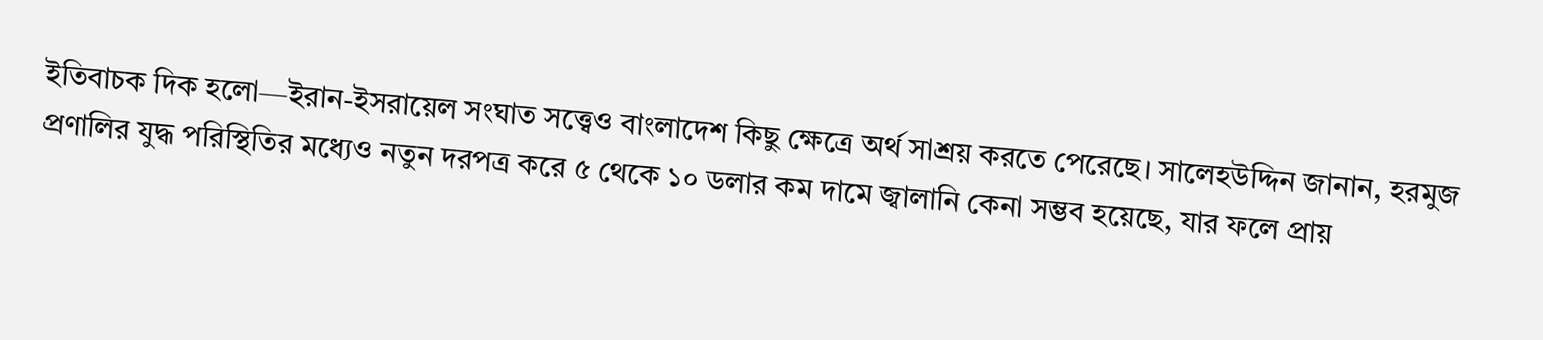ইতিবাচক দিক হলো—ইরান-ইসরায়েল সংঘাত সত্ত্বেও বাংলাদেশ কিছু ক্ষেত্রে অর্থ সাশ্রয় করতে পেরেছে। সালেহউদ্দিন জানান, হরমুজ প্রণালির যুদ্ধ পরিস্থিতির মধ্যেও নতুন দরপত্র করে ৫ থেকে ১০ ডলার কম দামে জ্বালানি কেনা সম্ভব হয়েছে, যার ফলে প্রায়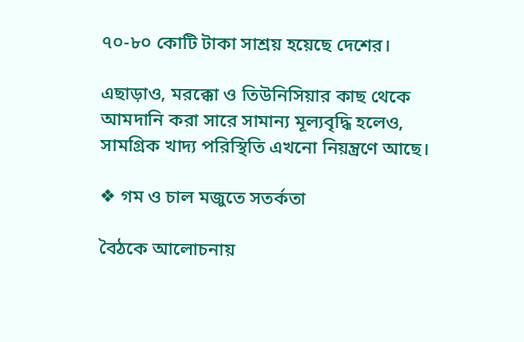৭০-৮০ কোটি টাকা সাশ্রয় হয়েছে দেশের।

এছাড়াও, মরক্কো ও তিউনিসিয়ার কাছ থেকে আমদানি করা সারে সামান্য মূল্যবৃদ্ধি হলেও, সামগ্রিক খাদ্য পরিস্থিতি এখনো নিয়ন্ত্রণে আছে।

❖ গম ও চাল মজুতে সতর্কতা

বৈঠকে আলোচনায়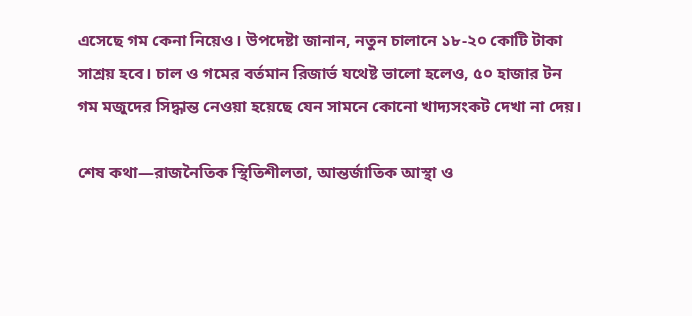এসেছে গম কেনা নিয়েও। উপদেষ্টা জানান, নতুন চালানে ১৮-২০ কোটি টাকা সাশ্রয় হবে। চাল ও গমের বর্তমান রিজার্ভ যথেষ্ট ভালো হলেও, ৫০ হাজার টন গম মজুদের সিদ্ধান্ত নেওয়া হয়েছে যেন সামনে কোনো খাদ্যসংকট দেখা না দেয়।

শেষ কথা—রাজনৈতিক স্থিতিশীলতা, আন্তর্জাতিক আস্থা ও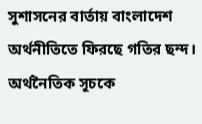সুশাসনের বার্তায় বাংলাদেশ অর্থনীতিতে ফিরছে গতির ছন্দ। অর্থনৈতিক সূচকে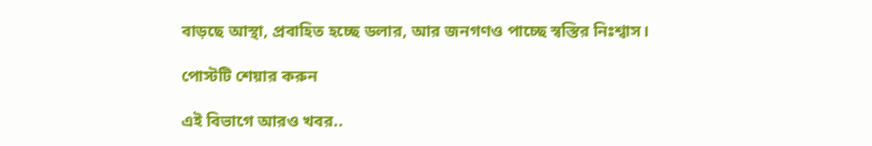বাড়ছে আস্থা, প্রবাহিত হচ্ছে ডলার, আর জনগণও পাচ্ছে স্বস্তির নিঃশ্বাস।

পোস্টটি শেয়ার করুন

এই বিভাগে আরও খবর..